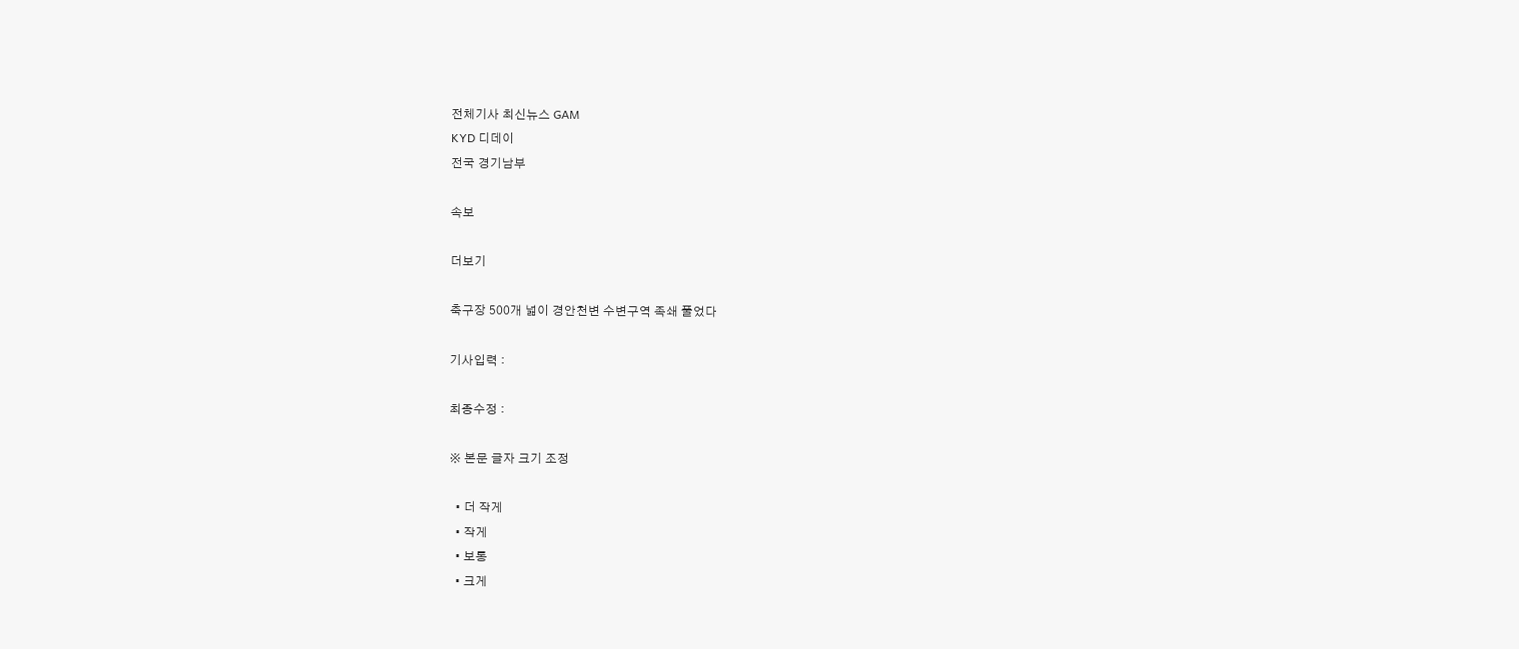전체기사 최신뉴스 GAM
KYD 디데이
전국 경기남부

속보

더보기

축구장 500개 넓이 경안천변 수변구역 족쇄 풀었다

기사입력 :

최종수정 :

※ 본문 글자 크기 조정

  • 더 작게
  • 작게
  • 보통
  • 크게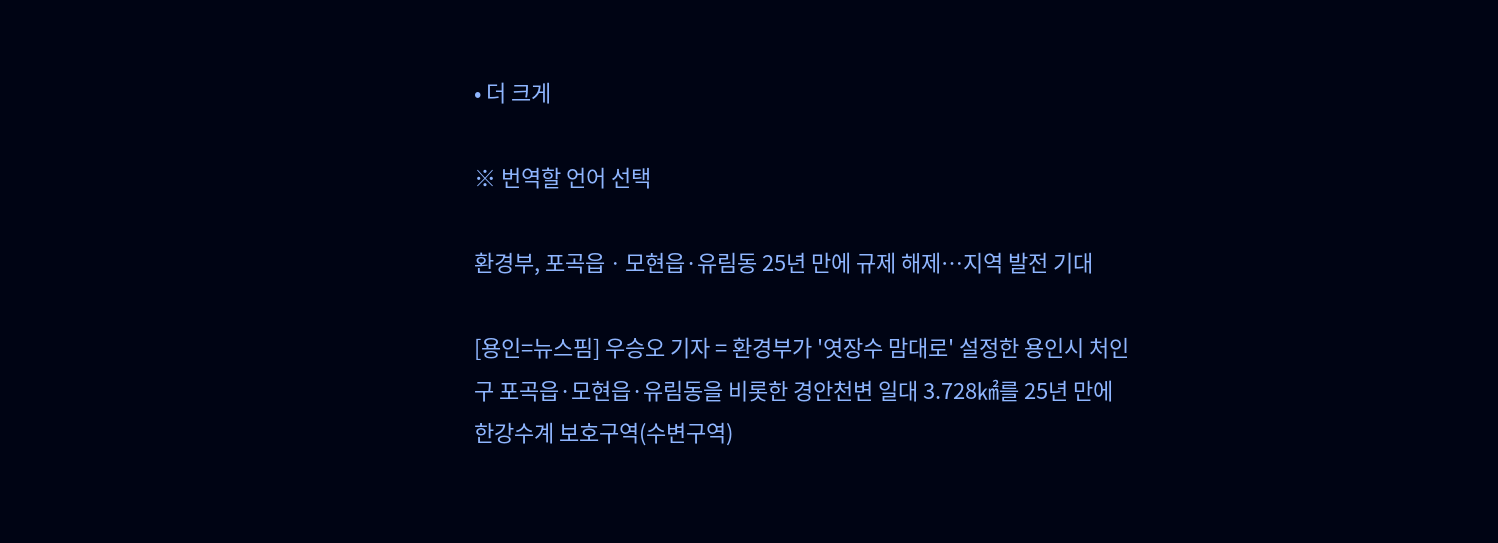• 더 크게

※ 번역할 언어 선택

환경부, 포곡읍ㆍ모현읍·유림동 25년 만에 규제 해제…지역 발전 기대

[용인=뉴스핌] 우승오 기자 = 환경부가 '엿장수 맘대로' 설정한 용인시 처인구 포곡읍·모현읍·유림동을 비롯한 경안천변 일대 3.728㎢를 25년 만에 한강수계 보호구역(수변구역)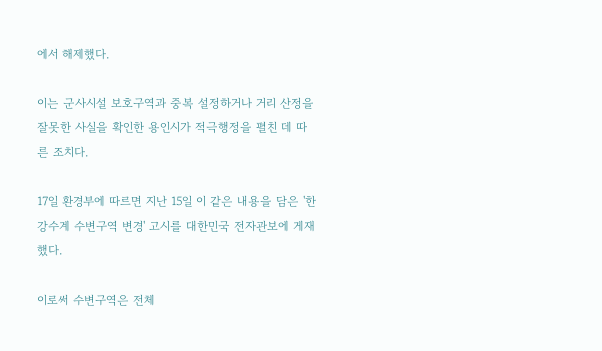에서 해제했다.

이는 군사시설 보호구역과 중복 설정하거나 거리 산정을 잘못한 사실을 확인한 용인시가 적극행정을 펼친 데 따른 조치다.

17일 환경부에 따르면 지난 15일 이 같은 내용을 담은 '한강수계 수변구역 변경' 고시를 대한민국 전자관보에 게재했다.

이로써 수변구역은 전체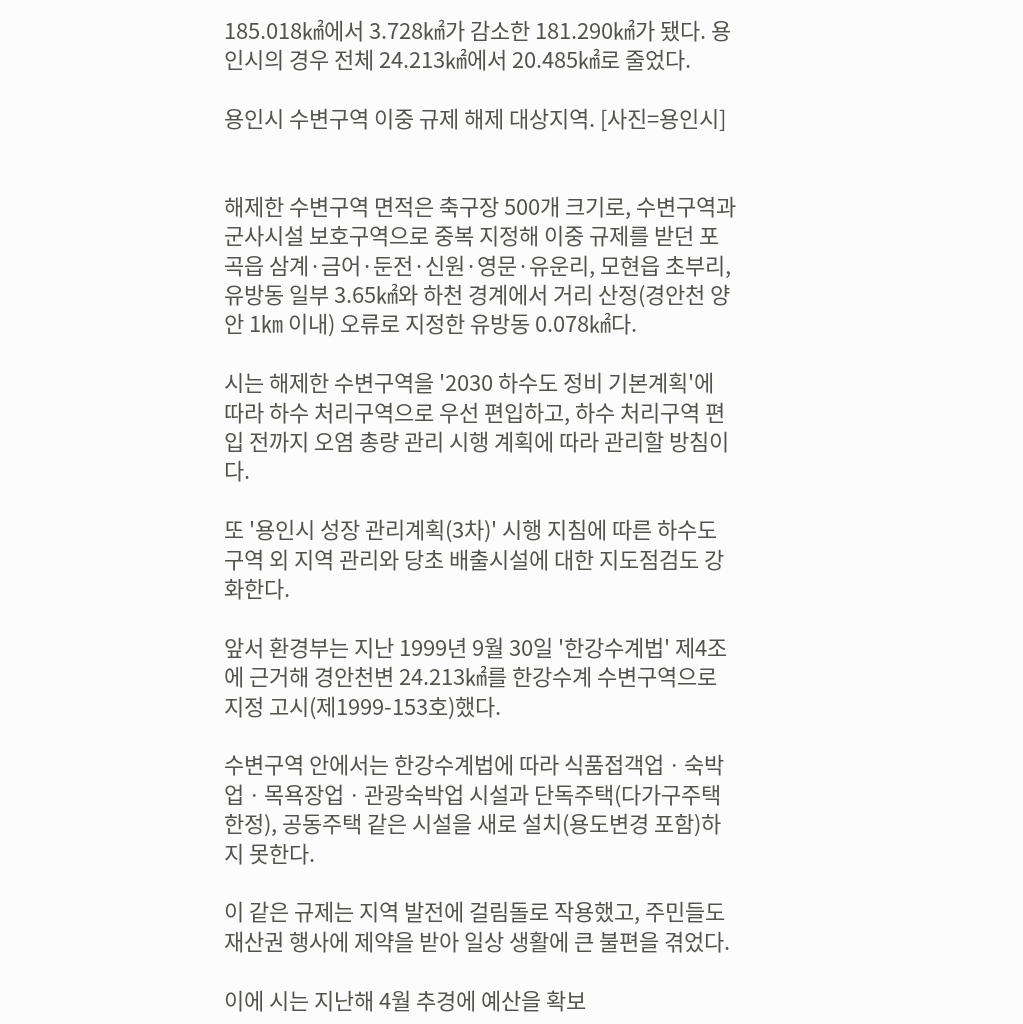185.018㎢에서 3.728㎢가 감소한 181.290㎢가 됐다. 용인시의 경우 전체 24.213㎢에서 20.485㎢로 줄었다.

용인시 수변구역 이중 규제 해제 대상지역. [사진=용인시]


해제한 수변구역 면적은 축구장 500개 크기로, 수변구역과 군사시설 보호구역으로 중복 지정해 이중 규제를 받던 포곡읍 삼계·금어·둔전·신원·영문·유운리, 모현읍 초부리, 유방동 일부 3.65㎢와 하천 경계에서 거리 산정(경안천 양안 1㎞ 이내) 오류로 지정한 유방동 0.078㎢다.

시는 해제한 수변구역을 '2030 하수도 정비 기본계획'에 따라 하수 처리구역으로 우선 편입하고, 하수 처리구역 편입 전까지 오염 총량 관리 시행 계획에 따라 관리할 방침이다.

또 '용인시 성장 관리계획(3차)' 시행 지침에 따른 하수도구역 외 지역 관리와 당초 배출시설에 대한 지도점검도 강화한다.

앞서 환경부는 지난 1999년 9월 30일 '한강수계법' 제4조에 근거해 경안천변 24.213㎢를 한강수계 수변구역으로 지정 고시(제1999-153호)했다.

수변구역 안에서는 한강수계법에 따라 식품접객업ㆍ숙박업ㆍ목욕장업ㆍ관광숙박업 시설과 단독주택(다가구주택 한정), 공동주택 같은 시설을 새로 설치(용도변경 포함)하지 못한다.

이 같은 규제는 지역 발전에 걸림돌로 작용했고, 주민들도 재산권 행사에 제약을 받아 일상 생활에 큰 불편을 겪었다.

이에 시는 지난해 4월 추경에 예산을 확보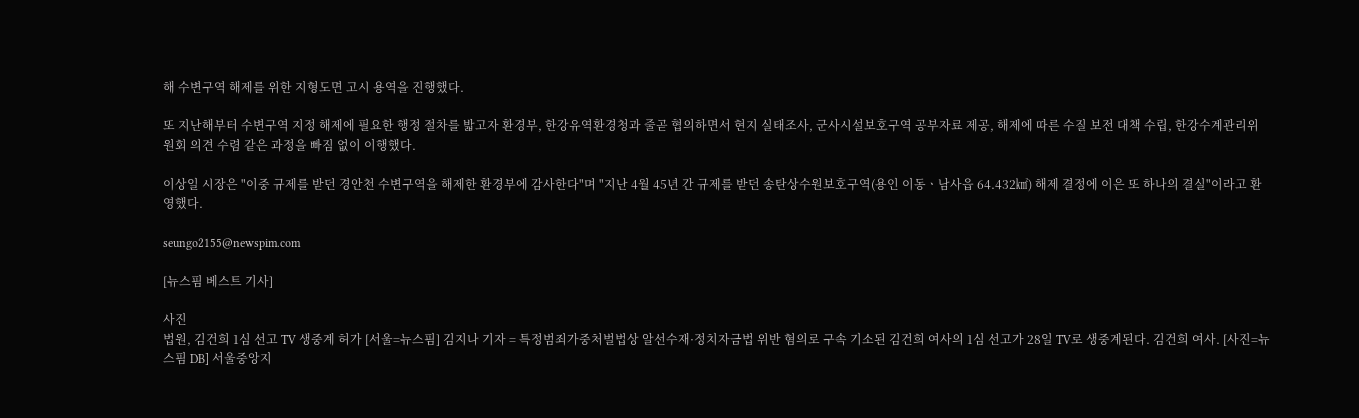해 수변구역 해제를 위한 지형도면 고시 용역을 진행했다.

또 지난해부터 수변구역 지정 해제에 필요한 행정 절차를 밟고자 환경부, 한강유역환경청과 줄곧 협의하면서 현지 실태조사, 군사시설보호구역 공부자료 제공, 해제에 따른 수질 보전 대책 수립, 한강수계관리위원회 의견 수렴 같은 과정을 빠짐 없이 이행했다.

이상일 시장은 "이중 규제를 받던 경안천 수변구역을 해제한 환경부에 감사한다"며 "지난 4월 45년 간 규제를 받던 송탄상수원보호구역(용인 이동ㆍ남사읍 64.432㎢) 해제 결정에 이은 또 하나의 결실"이라고 환영했다.

seungo2155@newspim.com

[뉴스핌 베스트 기사]

사진
법원, 김건희 1심 선고 TV 생중계 허가 [서울=뉴스핌] 김지나 기자 = 특정범죄가중처벌법상 알선수재·정치자금법 위반 혐의로 구속 기소된 김건희 여사의 1심 선고가 28일 TV로 생중계된다. 김건희 여사. [사진=뉴스핌 DB] 서울중앙지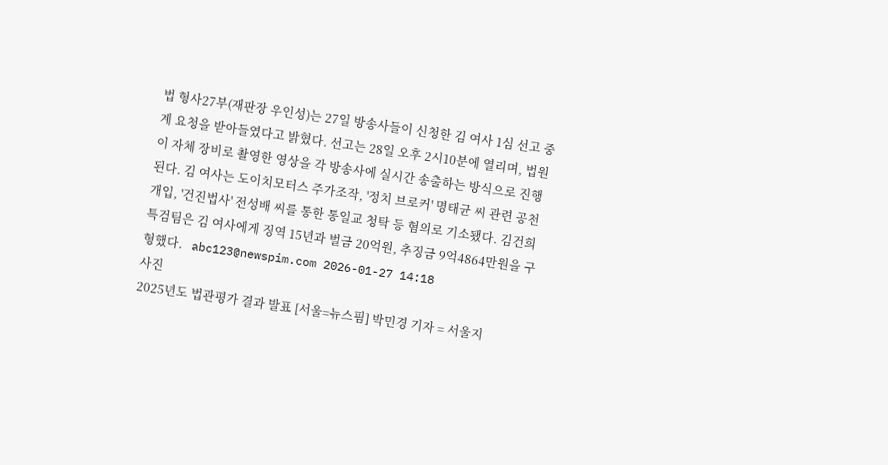법 형사27부(재판장 우인성)는 27일 방송사들이 신청한 김 여사 1심 선고 중계 요청을 받아들였다고 밝혔다. 선고는 28일 오후 2시10분에 열리며, 법원이 자체 장비로 촬영한 영상을 각 방송사에 실시간 송출하는 방식으로 진행된다. 김 여사는 도이치모터스 주가조작, '정치 브로커' 명태균 씨 관련 공천 개입, '건진법사' 전성배 씨를 통한 통일교 청탁 등 혐의로 기소됐다. 김건희 특검팀은 김 여사에게 징역 15년과 벌금 20억원, 추징금 9억4864만원을 구형했다.   abc123@newspim.com 2026-01-27 14:18
사진
2025년도 법관평가 결과 발표 [서울=뉴스핌] 박민경 기자 = 서울지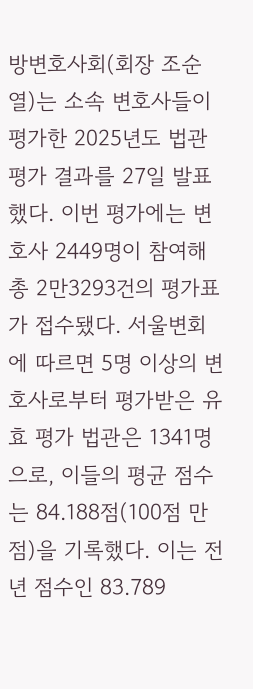방변호사회(회장 조순열)는 소속 변호사들이 평가한 2025년도 법관 평가 결과를 27일 발표했다. 이번 평가에는 변호사 2449명이 참여해 총 2만3293건의 평가표가 접수됐다. 서울변회에 따르면 5명 이상의 변호사로부터 평가받은 유효 평가 법관은 1341명으로, 이들의 평균 점수는 84.188점(100점 만점)을 기록했다. 이는 전년 점수인 83.789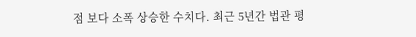점 보다 소폭 상승한 수치다. 최근 5년간 법관 평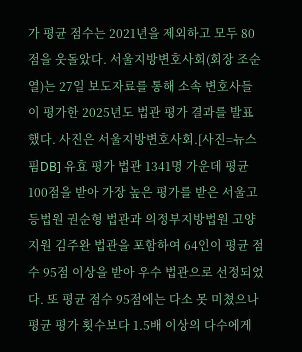가 평균 점수는 2021년을 제외하고 모두 80점을 웃돌았다. 서울지방변호사회(회장 조순열)는 27일 보도자료를 통해 소속 변호사들이 평가한 2025년도 법관 평가 결과를 발표했다. 사진은 서울지방변호사회.[사진=뉴스핌DB] 유효 평가 법관 1341명 가운데 평균 100점을 받아 가장 높은 평가를 받은 서울고등법원 권순형 법관과 의정부지방법원 고양지원 김주완 법관을 포함하여 64인이 평균 점수 95점 이상을 받아 우수 법관으로 선정되었다. 또 평균 점수 95점에는 다소 못 미쳤으나 평균 평가 횟수보다 1.5배 이상의 다수에게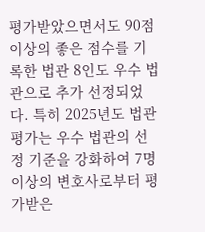평가받았으면서도 90점 이상의 좋은 점수를 기록한 법관 8인도 우수 법관으로 추가 선정되었다. 특히 2025년도 법관 평가는 우수 법관의 선정 기준을 강화하여 7명 이상의 변호사로부터 평가받은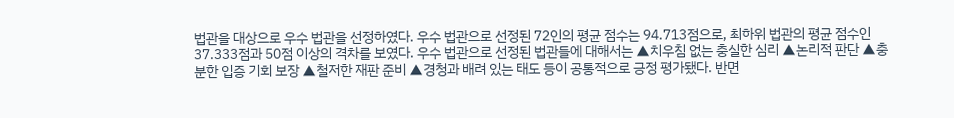법관을 대상으로 우수 법관을 선정하였다. 우수 법관으로 선정된 72인의 평균 점수는 94.713점으로, 최하위 법관의 평균 점수인 37.333점과 50점 이상의 격차를 보였다. 우수 법관으로 선정된 법관들에 대해서는 ▲치우침 없는 충실한 심리 ▲논리적 판단 ▲충분한 입증 기회 보장 ▲철저한 재판 준비 ▲경청과 배려 있는 태도 등이 공통적으로 긍정 평가됐다. 반면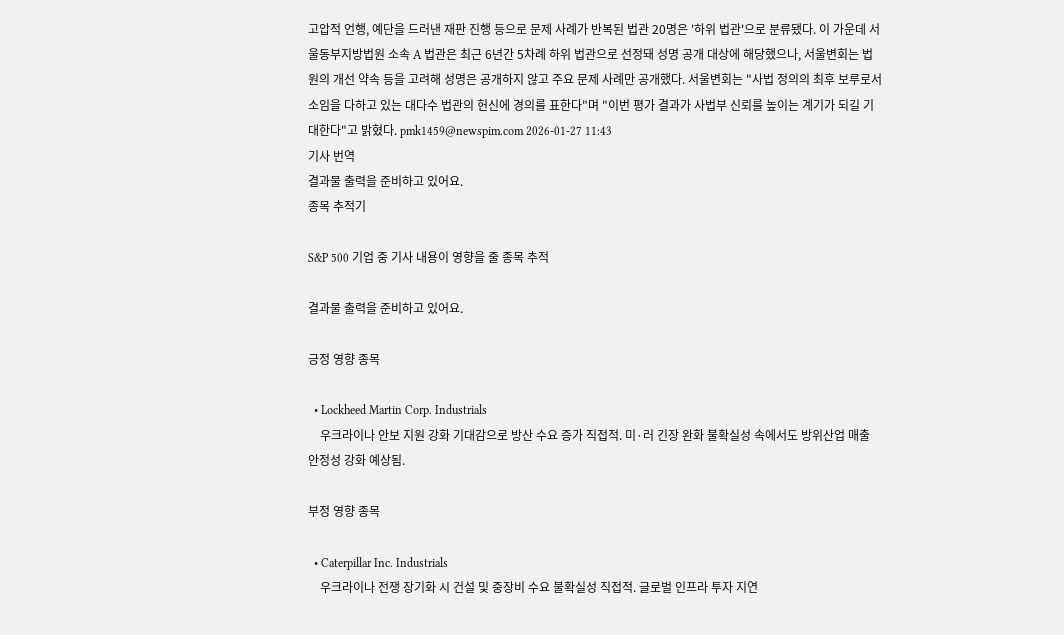고압적 언행, 예단을 드러낸 재판 진행 등으로 문제 사례가 반복된 법관 20명은 '하위 법관'으로 분류됐다. 이 가운데 서울동부지방법원 소속 A 법관은 최근 6년간 5차례 하위 법관으로 선정돼 성명 공개 대상에 해당했으나, 서울변회는 법원의 개선 약속 등을 고려해 성명은 공개하지 않고 주요 문제 사례만 공개했다. 서울변회는 "사법 정의의 최후 보루로서 소임을 다하고 있는 대다수 법관의 헌신에 경의를 표한다"며 "이번 평가 결과가 사법부 신뢰를 높이는 계기가 되길 기대한다"고 밝혔다. pmk1459@newspim.com 2026-01-27 11:43
기사 번역
결과물 출력을 준비하고 있어요.
종목 추적기

S&P 500 기업 중 기사 내용이 영향을 줄 종목 추적

결과물 출력을 준비하고 있어요.

긍정 영향 종목

  • Lockheed Martin Corp. Industrials
    우크라이나 안보 지원 강화 기대감으로 방산 수요 증가 직접적. 미·러 긴장 완화 불확실성 속에서도 방위산업 매출 안정성 강화 예상됨.

부정 영향 종목

  • Caterpillar Inc. Industrials
    우크라이나 전쟁 장기화 시 건설 및 중장비 수요 불확실성 직접적. 글로벌 인프라 투자 지연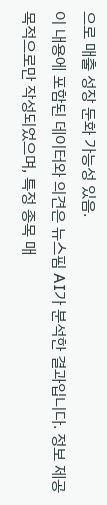으로 매출 성장 둔화 가능성 있음.
이 내용에 포함된 데이터와 의견은 뉴스핌 AI가 분석한 결과입니다. 정보 제공 목적으로만 작성되었으며, 특정 종목 매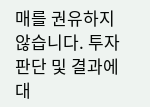매를 권유하지 않습니다. 투자 판단 및 결과에 대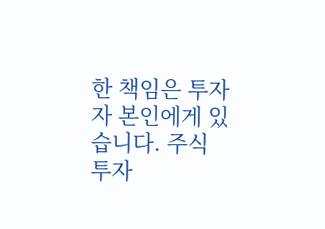한 책임은 투자자 본인에게 있습니다. 주식 투자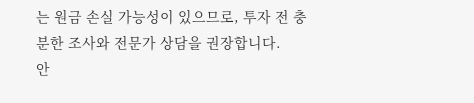는 원금 손실 가능성이 있으므로, 투자 전 충분한 조사와 전문가 상담을 권장합니다.
안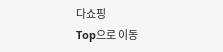다쇼핑
Top으로 이동